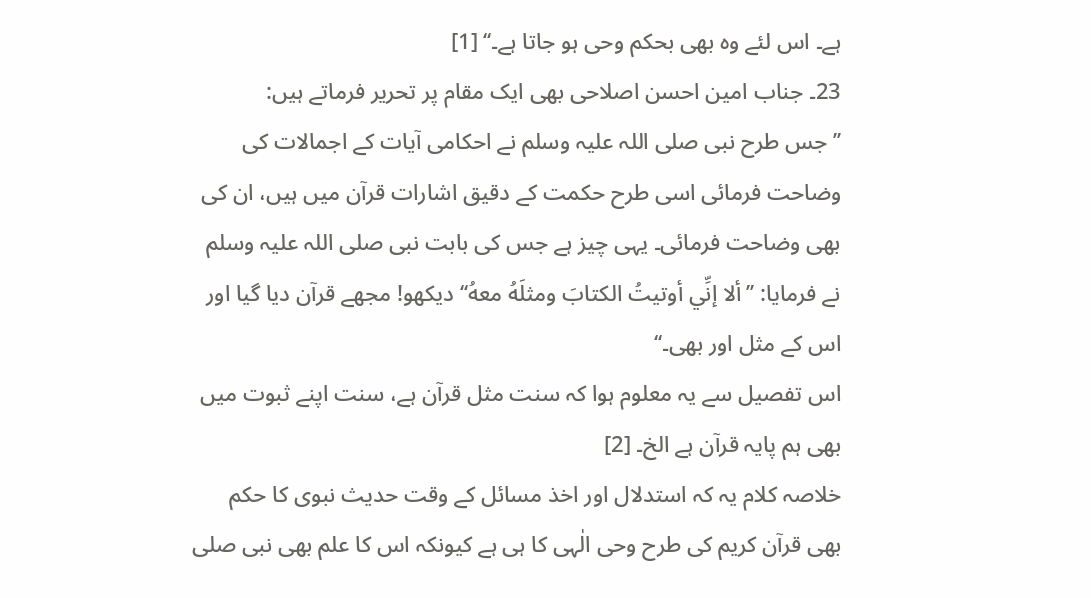ہے۔ اس لئے وہ بھی بحکم وحی ہو جاتا ہے۔‘‘ [1]
23۔ جناب امین احسن اصلاحی بھی ایک مقام پر تحریر فرماتے ہیں:
’’جس طرح نبی صلی اللہ علیہ وسلم نے احکامی آیات کے اجمالات کی وضاحت فرمائی اسی طرح حکمت کے دقیق اشارات قرآن میں ہیں، ان کی بھی وضاحت فرمائی۔ یہی چیز ہے جس کی بابت نبی صلی اللہ علیہ وسلم نے فرمایا: ’’ألا إنِّي أوتيتُ الكتابَ ومثلَهُ معهُ‘‘ دیکھو! مجھے قرآن دیا گیا اور اس کے مثل اور بھی۔‘‘
اس تفصیل سے یہ معلوم ہوا کہ سنت مثل قرآن ہے، سنت اپنے ثبوت میں بھی ہم پایہ قرآن ہے الخ۔ [2]
خلاصہ کلام یہ کہ استدلال اور اخذ مسائل کے وقت حدیث نبوی کا حکم بھی قرآن کریم کی طرح وحی الٰہی کا ہی ہے کیونکہ اس کا علم بھی نبی صلی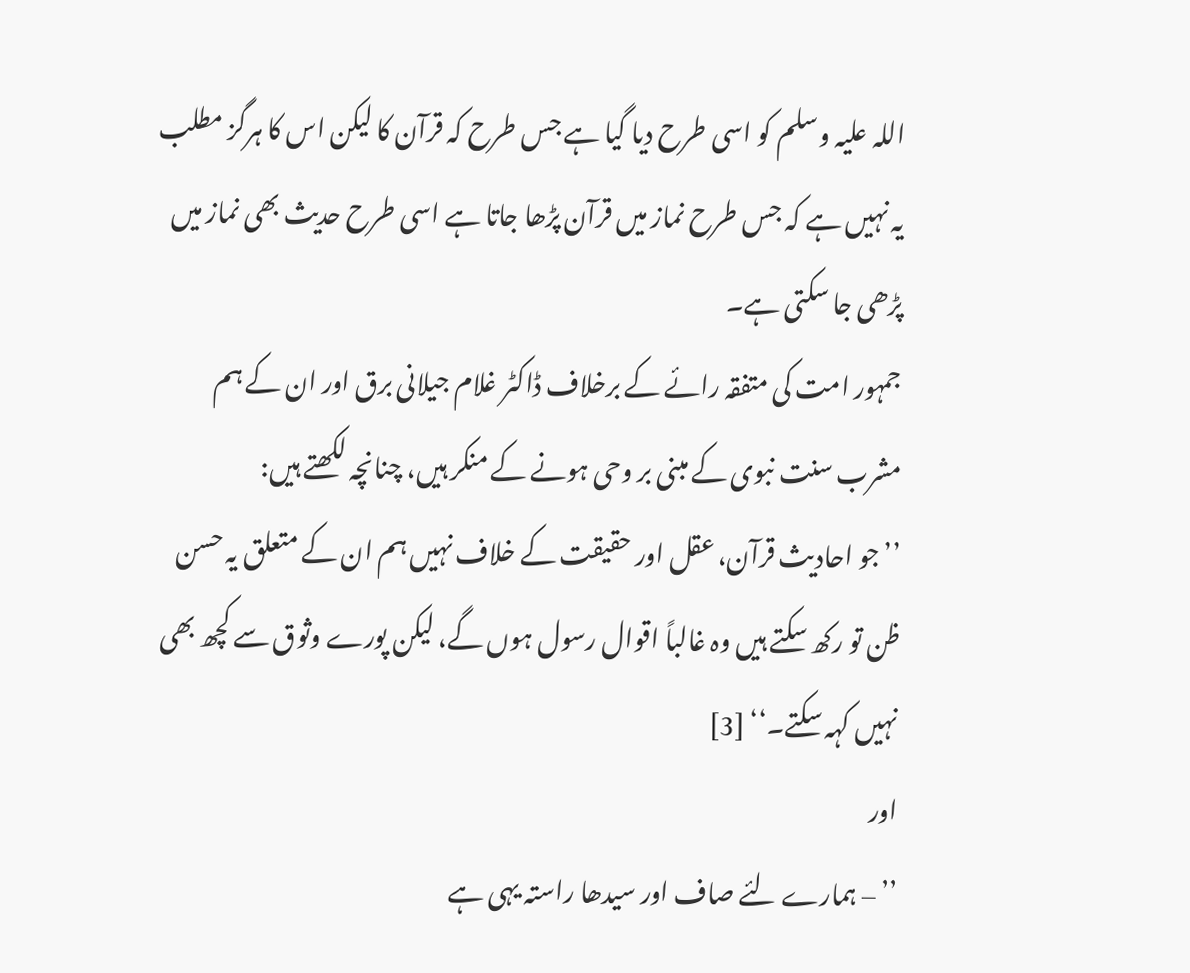اللہ علیہ وسلم کو اسی طرح دیا گیا ہے جس طرح کہ قرآن کا لیکن اس کا ہرگز مطلب یہ نہیں ہے کہ جس طرح نماز میں قرآن پڑھا جاتا ہے اسی طرح حدیث بھی نماز میں پڑھی جا سکتی ہے۔
جمہور امت کی متفقہ رائے کے برخلاف ڈاکٹر غلام جیلانی برق اور ان کے ہم مشرب سنت نبوی کے مبنی بر وحی ہونے کے منکر ہیں، چنانچہ لکھتے ہیں:
’’جو احادیث قرآن، عقل اور حقیقت کے خلاف نہیں ہم ان کے متعلق یہ حسن ظن تو رکھ سکتے ہیں وہ غالباً اقوال رسول ہوں گے، لیکن پورے وثوق سے کچھ بھی نہیں کہہ سکتے۔‘‘ [3]
اور
’’ – ہمارے لئے صاف اور سیدھا راستہ یہی ہے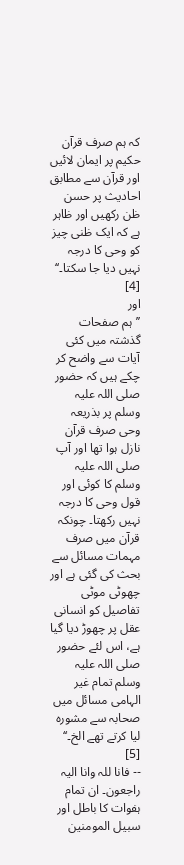کہ ہم صرف قرآن حکیم پر ایمان لائیں اور قرآن سے مطابق احادیث پر حسن ظن رکھیں اور ظاہر ہے کہ ایک ظنی چیز کو وحی کا درجہ نہیں دیا جا سکتا۔‘‘ [4]
اور
’’ہم صفحات گذشتہ میں کئی آیات سے واضح کر چکے ہیں کہ حضور صلی اللہ علیہ وسلم پر بذریعہ وحی صرف قرآن نازل ہوا تھا اور آپ صلی اللہ علیہ وسلم کا کوئی اور قول وحی کا درجہ نہیں رکھتا۔ چونکہ قرآن میں صرف مہمات مسائل سے بحث کی گئی ہے اور چھوٹی موٹی تفاصیل کو انسانی عقل پر چھوڑ دیا گیا ہے، اس لئے حضور صلی اللہ علیہ وسلم تمام غیر الہامی مسائل میں صحابہ سے مشورہ لیا کرتے تھے الخ۔‘‘ [5]
-- فانا للہ وانا الیہ راجعون۔ ان تمام ہفوات کا باطل اور سبیل المومنین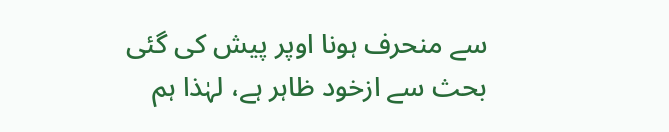سے منحرف ہونا اوپر پیش کی گئی بحث سے ازخود ظاہر ہے، لہٰذا ہم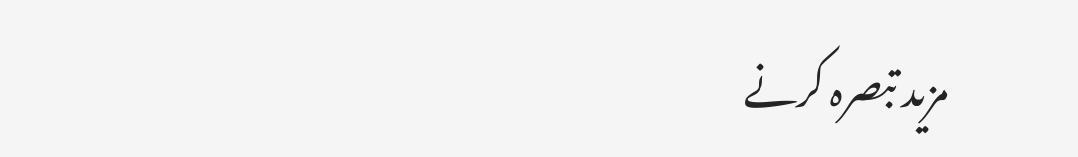مزید تبصرہ کرنے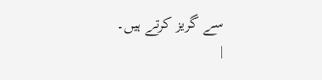سے گریز کرتے ہیں۔
|